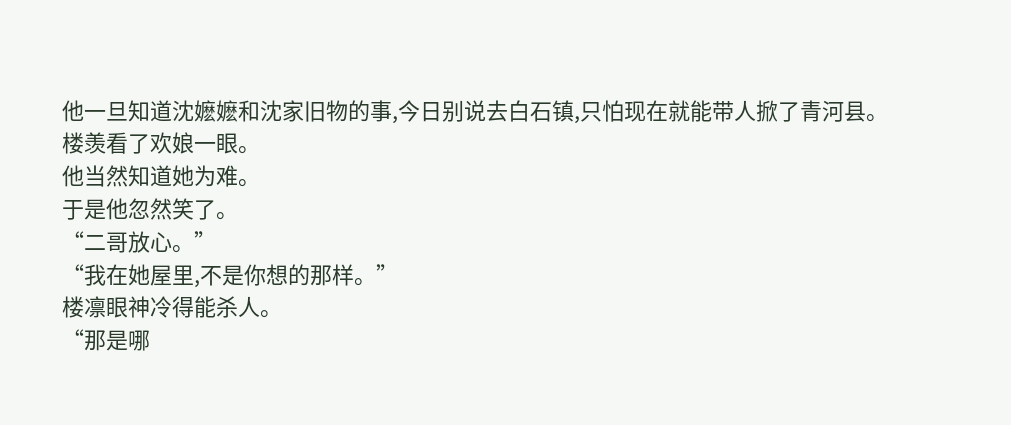他一旦知道沈嬷嬷和沈家旧物的事,今日别说去白石镇,只怕现在就能带人掀了青河县。
楼羡看了欢娘一眼。
他当然知道她为难。
于是他忽然笑了。
“二哥放心。”
“我在她屋里,不是你想的那样。”
楼凛眼神冷得能杀人。
“那是哪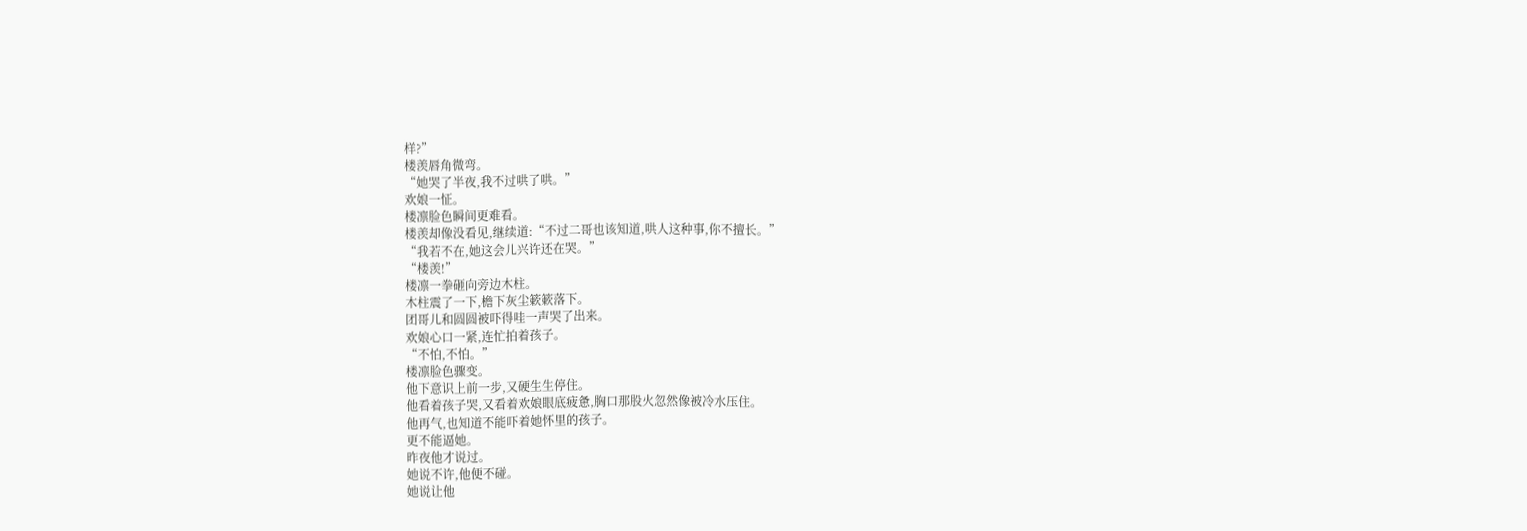样?”
楼羡唇角微弯。
“她哭了半夜,我不过哄了哄。”
欢娘一怔。
楼凛脸色瞬间更难看。
楼羡却像没看见,继续道:“不过二哥也该知道,哄人这种事,你不擅长。”
“我若不在,她这会儿兴许还在哭。”
“楼羡!”
楼凛一拳砸向旁边木柱。
木柱震了一下,檐下灰尘簌簌落下。
团哥儿和圆圆被吓得哇一声哭了出来。
欢娘心口一紧,连忙拍着孩子。
“不怕,不怕。”
楼凛脸色骤变。
他下意识上前一步,又硬生生停住。
他看着孩子哭,又看着欢娘眼底疲惫,胸口那股火忽然像被冷水压住。
他再气,也知道不能吓着她怀里的孩子。
更不能逼她。
昨夜他才说过。
她说不许,他便不碰。
她说让他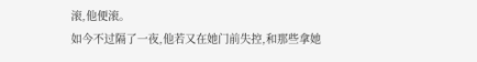滚,他便滚。
如今不过隔了一夜,他若又在她门前失控,和那些拿她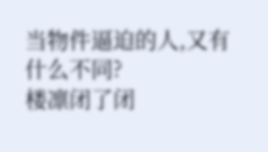当物件逼迫的人,又有什么不同?
楼凛闭了闭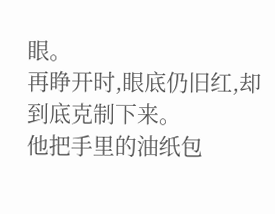眼。
再睁开时,眼底仍旧红,却到底克制下来。
他把手里的油纸包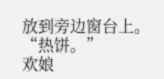放到旁边窗台上。
“热饼。”
欢娘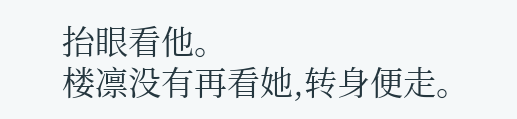抬眼看他。
楼凛没有再看她,转身便走。